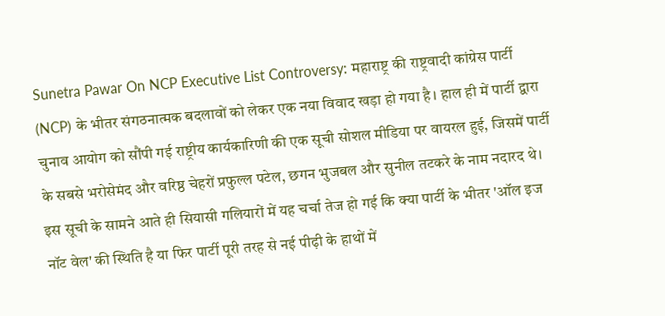Sunetra Pawar On NCP Executive List Controversy: महाराष्ट्र की राष्ट्रवादी कांग्रेस पार्टी (NCP) के भीतर संगठनात्मक बदलावों को लेकर एक नया विवाद खड़ा हो गया है। हाल ही में पार्टी द्वारा चुनाव आयोग को सौंपी गई राष्ट्रीय कार्यकारिणी की एक सूची सोशल मीडिया पर वायरल हुई, जिसमें पार्टी के सबसे भरोसेमंद और वरिष्ठ चेहरों प्रफुल्ल पटेल, छगन भुजबल और सुनील तटकरे के नाम नदारद थे। इस सूची के सामने आते ही सियासी गलियारों में यह चर्चा तेज हो गई कि क्या पार्टी के भीतर 'ऑल इज नॉट वेल' की स्थिति है या फिर पार्टी पूरी तरह से नई पीढ़ी के हाथों में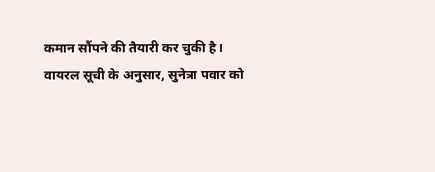कमान सौंपने की तैयारी कर चुकी है।
वायरल सूची के अनुसार, सुनेत्रा पवार को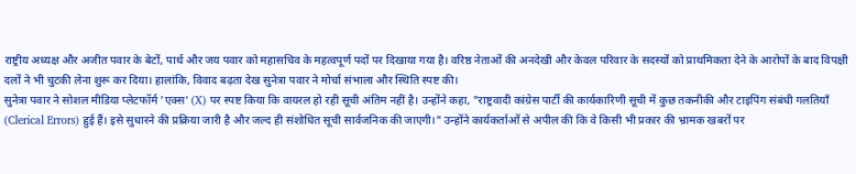राष्ट्रीय अध्यक्ष और अजीत पवार के बेटों, पार्थ और जय पवार को महासचिव के महत्वपूर्ण पदों पर दिखाया गया है। वरिष्ठ नेताओं की अनदेखी और केवल परिवार के सदस्यों को प्राथमिकता देने के आरोपों के बाद विपक्षी दलों ने भी चुटकी लेना शुरू कर दिया। हालांकि, विवाद बढ़ता देख सुनेत्रा पवार ने मोर्चा संभाला और स्थिति स्पष्ट की।
सुनेत्रा पवार ने सोशल मीडिया प्लेटफॉर्म 'एक्स' (X) पर स्पष्ट किया कि वायरल हो रही सूची अंतिम नहीं है। उन्होंने कहा, "राष्ट्रवादी कांग्रेस पार्टी की कार्यकारिणी सूची में कुछ तकनीकी और टाइपिंग संबंधी गलतियाँ (Clerical Errors) हुई हैं। इसे सुधारने की प्रक्रिया जारी है और जल्द ही संशोधित सूची सार्वजनिक की जाएगी।" उन्होंने कार्यकर्ताओं से अपील की कि वे किसी भी प्रकार की भ्रामक खबरों पर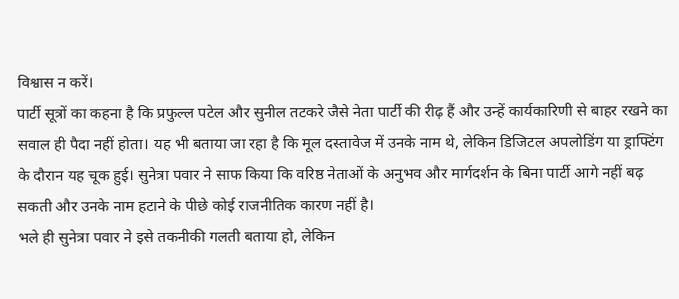विश्वास न करें।
पार्टी सूत्रों का कहना है कि प्रफुल्ल पटेल और सुनील तटकरे जैसे नेता पार्टी की रीढ़ हैं और उन्हें कार्यकारिणी से बाहर रखने का सवाल ही पैदा नहीं होता। यह भी बताया जा रहा है कि मूल दस्तावेज में उनके नाम थे, लेकिन डिजिटल अपलोडिंग या ड्राफ्टिंग के दौरान यह चूक हुई। सुनेत्रा पवार ने साफ किया कि वरिष्ठ नेताओं के अनुभव और मार्गदर्शन के बिना पार्टी आगे नहीं बढ़ सकती और उनके नाम हटाने के पीछे कोई राजनीतिक कारण नहीं है।
भले ही सुनेत्रा पवार ने इसे तकनीकी गलती बताया हो, लेकिन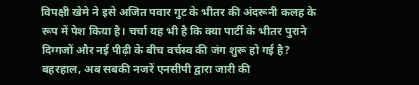विपक्षी खेमे ने इसे अजित पवार गुट के भीतर की अंदरूनी कलह के रूप में पेश किया है। चर्चा यह भी है कि क्या पार्टी के भीतर पुराने दिग्गजों और नई पीढ़ी के बीच वर्चस्व की जंग शुरू हो गई है? बहरहाल, अब सबकी नजरें एनसीपी द्वारा जारी की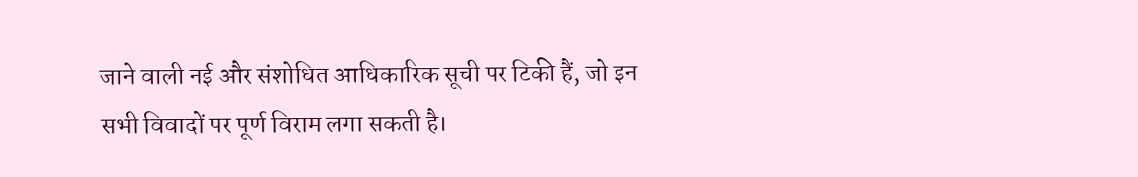जाने वाली नई और संशोधित आधिकारिक सूची पर टिकी हैं, जो इन सभी विवादों पर पूर्ण विराम लगा सकती है।